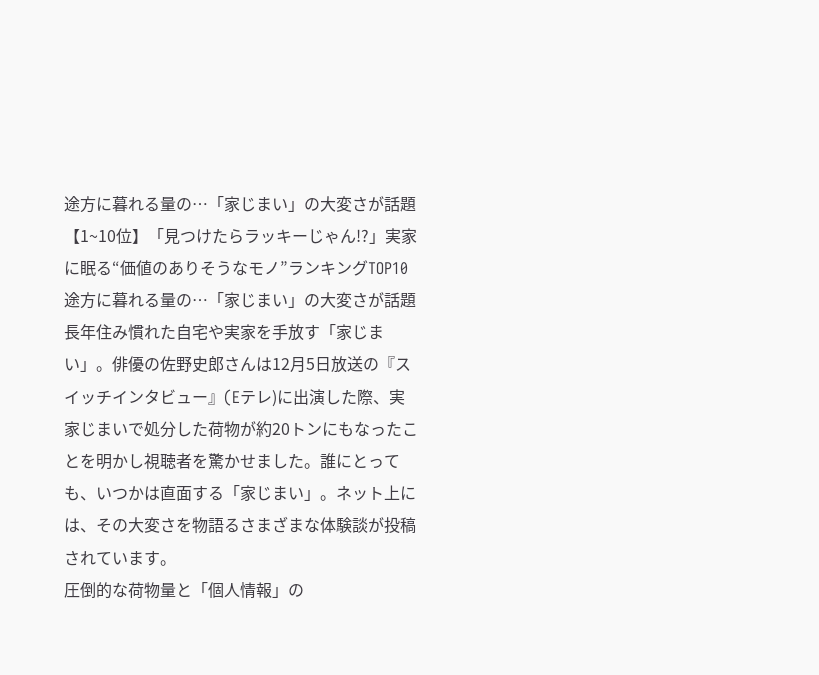途方に暮れる量の…「家じまい」の大変さが話題
【1~10位】「見つけたらラッキーじゃん!?」実家に眠る“価値のありそうなモノ”ランキングTOP10
途方に暮れる量の…「家じまい」の大変さが話題
長年住み慣れた自宅や実家を手放す「家じまい」。俳優の佐野史郎さんは12月5日放送の『スイッチインタビュー』(Eテレ)に出演した際、実家じまいで処分した荷物が約20トンにもなったことを明かし視聴者を驚かせました。誰にとっても、いつかは直面する「家じまい」。ネット上には、その大変さを物語るさまざまな体験談が投稿されています。
圧倒的な荷物量と「個人情報」の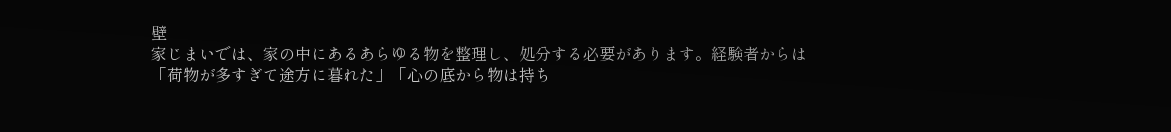壁
家じまいでは、家の中にあるあらゆる物を整理し、処分する必要があります。経験者からは「荷物が多すぎて途方に暮れた」「心の底から物は持ち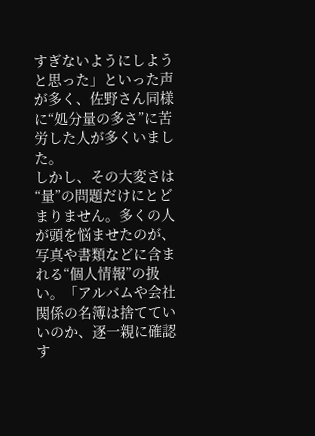すぎないようにしようと思った」といった声が多く、佐野さん同様に“処分量の多さ”に苦労した人が多くいました。
しかし、その大変さは“量”の問題だけにとどまりません。多くの人が頭を悩ませたのが、写真や書類などに含まれる“個人情報”の扱い。「アルバムや会社関係の名簿は捨てていいのか、逐一親に確認す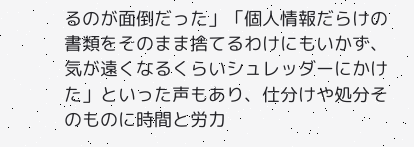るのが面倒だった」「個人情報だらけの書類をそのまま捨てるわけにもいかず、気が遠くなるくらいシュレッダーにかけた」といった声もあり、仕分けや処分そのものに時間と労力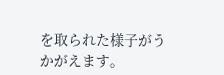を取られた様子がうかがえます。